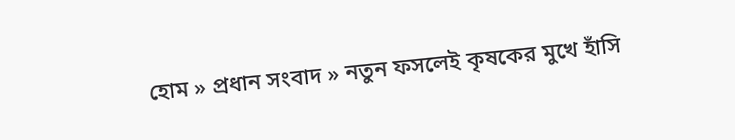হোম » প্রধান সংবাদ » নতুন ফসলেই কৃষকের মুখে হাঁসি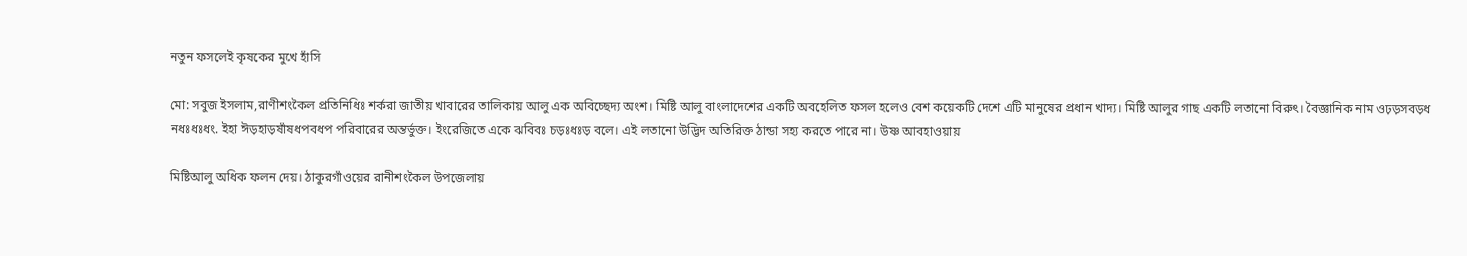নতুন ফসলেই কৃষকের মুখে হাঁসি

মো: সবুজ ইসলাম,রাণীশংকৈল প্রতিনিধিঃ শর্করা জাতীয় খাবারের তালিকায় আলু এক অবিচ্ছেদ্য অংশ। মিষ্টি আলু বাংলাদেশের একটি অবহেলিত ফসল হলেও বেশ কয়েকটি দেশে এটি মানুষের প্রধান খাদ্য। মিষ্টি আলুর গাছ একটি লতানো বিরুৎ। বৈজ্ঞানিক নাম ওঢ়ড়সবড়ধ নধঃধঃধং. ইহা ঈড়হাড়ষাঁষধপবধপ পরিবারের অন্তর্ভুক্ত। ইংরেজিতে একে ঝবিবঃ চড়ঃধঃড় বলে। এই লতানো উদ্ভিদ অতিরিক্ত ঠান্ডা সহ্য করতে পারে না। উষ্ণ আবহাওয়ায়

মিষ্টিআলু অধিক ফলন দেয়। ঠাকুরগাঁওয়ের রানীশংকৈল উপজেলায়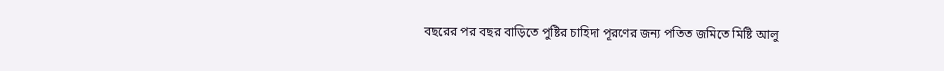বছরের পর বছর বাড়িতে পুষ্টির চাহিদা পূরণের জন্য পতিত জমিতে মিষ্টি আলু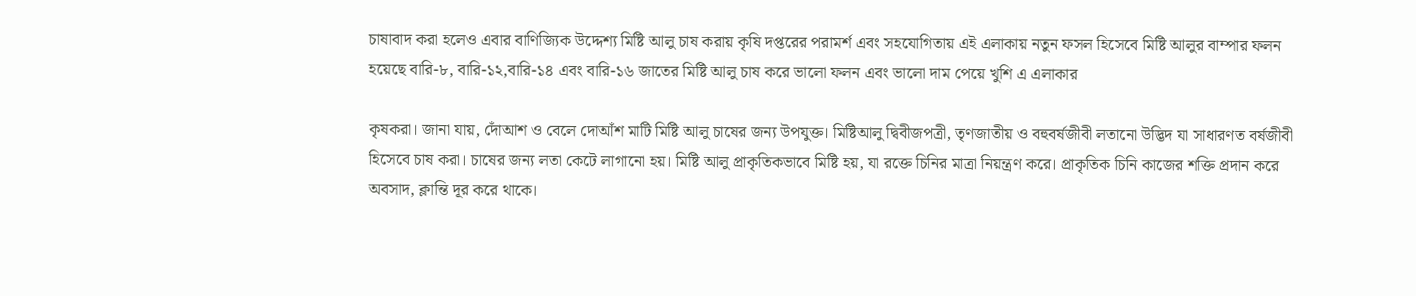চাষাবাদ করা হলেও এবার বাণিজ্যিক উদ্দেশ্য মিষ্টি আলু চাষ করায় কৃষি দপ্তরের পরামর্শ এবং সহযোগিতায় এই এলাকায় নতুন ফসল হিসেবে মিষ্টি আলুর বাম্পার ফলন হয়েছে বারি-৮, বারি-১২,বারি-১৪ এবং বারি-১৬ জাতের মিষ্টি আলু চাষ করে ভালো ফলন এবং ভালো দাম পেয়ে খুশি এ এলাকার

কৃষকরা। জানা যায়, দোঁআশ ও বেলে দোআঁশ মাটি মিষ্টি আলু চাষের জন্য উপযুক্ত। মিষ্টিআলু দ্বিবীজপত্রী, তৃণজাতীয় ও বহুবর্ষজীবী লতানো উদ্ভিদ যা সাধারণত বর্ষজীবী হিসেবে চাষ করা। চাষের জন্য লতা কেটে লাগানো হয়। মিষ্টি আলু প্রাকৃতিকভাবে মিষ্টি হয়, যা রক্তে চিনির মাত্রা নিয়ন্ত্রণ করে। প্রাকৃতিক চিনি কাজের শক্তি প্রদান করে অবসাদ, ক্লান্তি দূর করে থাকে।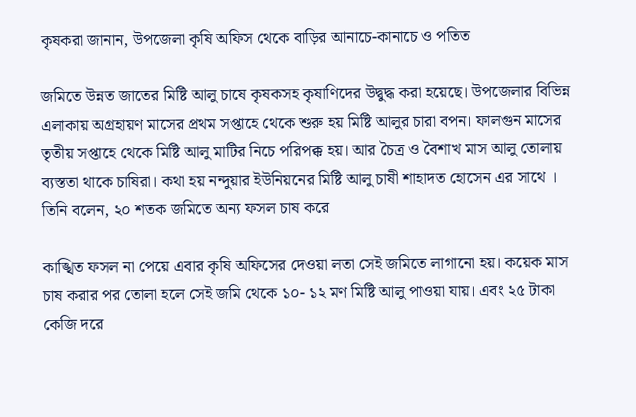কৃষকরা জানান, উপজেলা কৃষি অফিস থেকে বাড়ির আনাচে-কানাচে ও পতিত

জমিতে উন্নত জাতের মিষ্টি আলু চাষে কৃষকসহ কৃষাণিদের উদ্বুদ্ধ করা হয়েছে। উপজেলার বিভিন্ন এলাকায় অগ্রহায়ণ মাসের প্রথম সপ্তাহে থেকে শুরু হয় মিষ্টি আলুর চারা বপন। ফালগুন মাসের তৃতীয় সপ্তাহে থেকে মিষ্টি আলু মাটির নিচে পরিপক্ক হয়। আর চৈত্র ও বৈশাখ মাস আলু তোলায় ব্যস্ততা থাকে চাষিরা। কথা হয় নন্দুয়ার ইউনিয়নের মিষ্টি আলু চাষী শাহাদত হোসেন এর সাথে । তিনি বলেন, ২০ শতক জমিতে অন্য ফসল চাষ করে

কাঙ্খিত ফসল না পেয়ে এবার কৃষি অফিসের দেওয়া লতা সেই জমিতে লাগানো হয়। কয়েক মাস চাষ করার পর তোলা হলে সেই জমি থেকে ১০- ১২ মণ মিষ্টি আলু পাওয়া যায়। এবং ২৫ টাকা কেজি দরে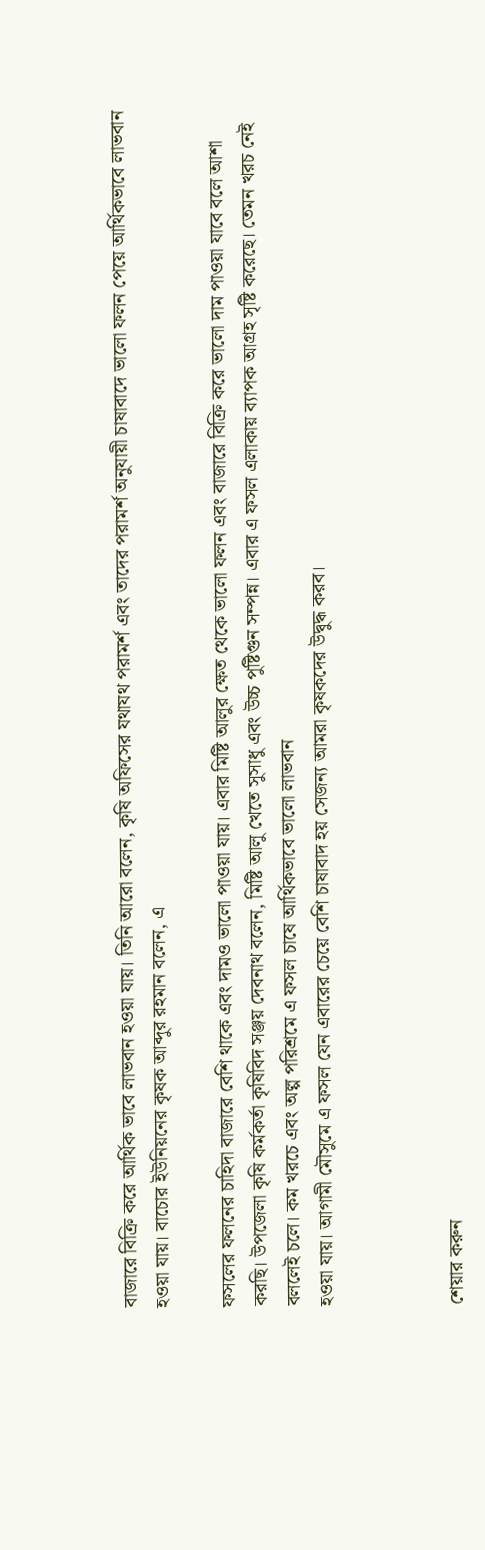বাজারে বিক্রি করে আর্থিক ভাবে লাভবান হওয়া যায়। তিনি আরো বলেন, কৃষি অফিসের যথাযথ পরামর্শ এবং তাদের পরামর্শ অনুযায়ী চাষাবাদে ভালো ফলন পেয়ে আর্থিকভাবে লাভবান হওয়া যায়। বাচোর ইউনিয়নের কৃষক আব্দুর রহমান বলেন, এ

ফসলের ফলনের চাহিদা বাজারে বেশি থাকে এবং দামও ভালো পাওয়া যায়। এবার মিষ্টি আলুর ক্ষেত থেকে ভালো ফলন এবং বাজারে বিক্রি করে ভালো দাম পাওয়া যাবে বলে আশা করছি। উপজেলা কৃষি কর্মকর্তা কৃষিবিদ সঞ্জয় দেবনাথ বলেন, মিষ্টি আলু খেতে সুসাধু এবং উচ্চ পুষ্টিগুন সম্পন্ন। এবার এ ফসল এলাকায় ব্যাপক আগ্রহ সৃষ্টি করেছে। তেমন খরচ নেই বললেই চলে। কম খরচে এবং অল্প পরিশ্রমে এ ফসল চাষে আর্থিকভাবে ভালো লাভবান
হওয়া যায়। আগামী মৌসুমে এ ফসল যেন এবারের চেয়ে বেশি চাষাবাদ হয় সেজন্য আমরা কৃষকদের উদ্বুদ্ধ করব।



শেয়ার করুন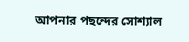আপনার পছন্দের সোশ্যাল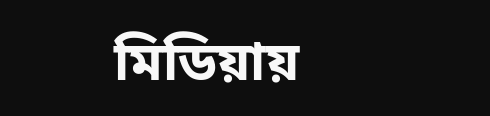মিডিয়ায়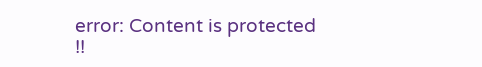error: Content is protected !!